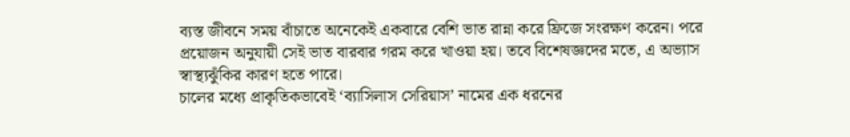ব্যস্ত জীবনে সময় বাঁচাতে অনেকেই একবারে বেশি ভাত রান্না করে ফ্রিজে সংরক্ষণ করেন। পরে প্রয়োজন অনুযায়ী সেই ভাত বারবার গরম করে খাওয়া হয়। তবে বিশেষজ্ঞদের মতে, এ অভ্যাস স্বাস্থ্যঝুঁকির কারণ হতে পারে।
চালের মধ্যে প্রাকৃতিকভাবেই ‘ব্যাসিলাস সেরিয়াস’ নামের এক ধরনের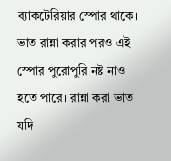ব্যাকটেরিয়ার স্পোর থাকে। ভাত রান্না করার পরও এই স্পোর পুরোপুরি নষ্ট নাও হতে পারে। রান্না করা ভাত যদি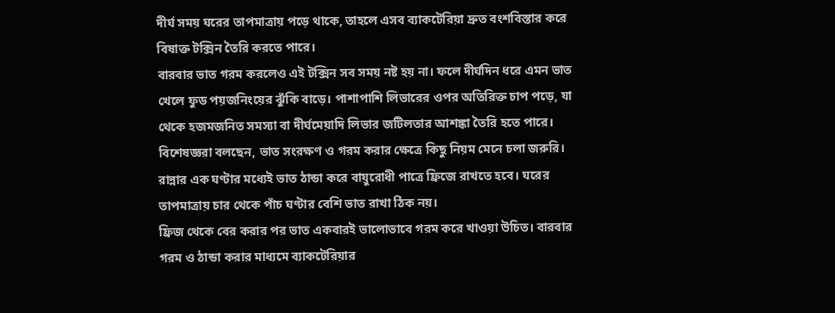দীর্ঘ সময় ঘরের তাপমাত্রায় পড়ে থাকে, তাহলে এসব ব্যাকটেরিয়া দ্রুত বংশবিস্তার করে বিষাক্ত টক্সিন তৈরি করতে পারে।
বারবার ভাত গরম করলেও এই টক্সিন সব সময় নষ্ট হয় না। ফলে দীর্ঘদিন ধরে এমন ভাত খেলে ফুড পয়জনিংয়ের ঝুঁকি বাড়ে। পাশাপাশি লিভারের ওপর অতিরিক্ত চাপ পড়ে, যা থেকে হজমজনিত সমস্যা বা দীর্ঘমেয়াদি লিভার জটিলতার আশঙ্কা তৈরি হতে পারে।
বিশেষজ্ঞরা বলছেন, ভাত সংরক্ষণ ও গরম করার ক্ষেত্রে কিছু নিয়ম মেনে চলা জরুরি। রান্নার এক ঘণ্টার মধ্যেই ভাত ঠান্ডা করে বায়ুরোধী পাত্রে ফ্রিজে রাখতে হবে। ঘরের তাপমাত্রায় চার থেকে পাঁচ ঘণ্টার বেশি ভাত রাখা ঠিক নয়।
ফ্রিজ থেকে বের করার পর ভাত একবারই ভালোভাবে গরম করে খাওয়া উচিত। বারবার গরম ও ঠান্ডা করার মাধ্যমে ব্যাকটেরিয়ার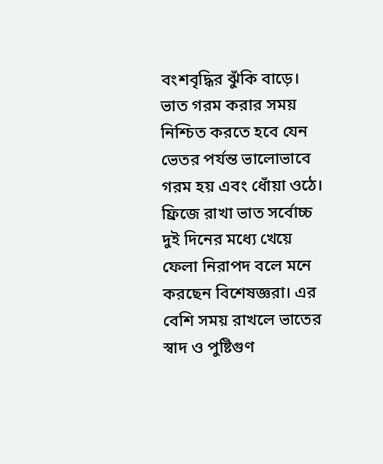বংশবৃদ্ধির ঝুঁকি বাড়ে। ভাত গরম করার সময় নিশ্চিত করতে হবে যেন ভেতর পর্যন্ত ভালোভাবে গরম হয় এবং ধোঁয়া ওঠে।
ফ্রিজে রাখা ভাত সর্বোচ্চ দুই দিনের মধ্যে খেয়ে ফেলা নিরাপদ বলে মনে করছেন বিশেষজ্ঞরা। এর বেশি সময় রাখলে ভাতের স্বাদ ও পুষ্টিগুণ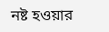নষ্ট হওয়ার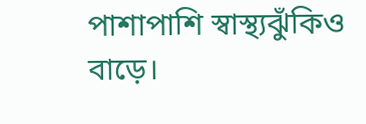পাশাপাশি স্বাস্থ্যঝুঁকিও বাড়ে।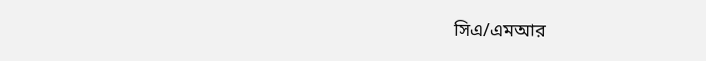সিএ/এমআর